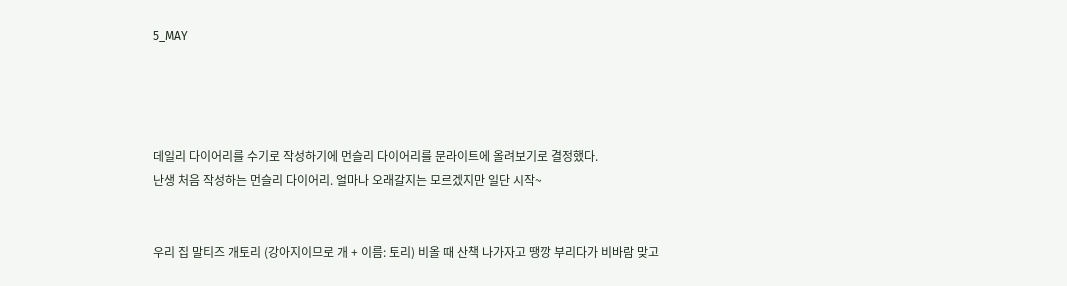5_MAY




데일리 다이어리를 수기로 작성하기에 먼슬리 다이어리를 문라이트에 올려보기로 결정했다.
난생 처음 작성하는 먼슬리 다이어리. 얼마나 오래갈지는 모르겠지만 일단 시작~


우리 집 말티즈 개토리 (강아지이므로 개 + 이름: 토리) 비올 때 산책 나가자고 땡깡 부리다가 비바람 맞고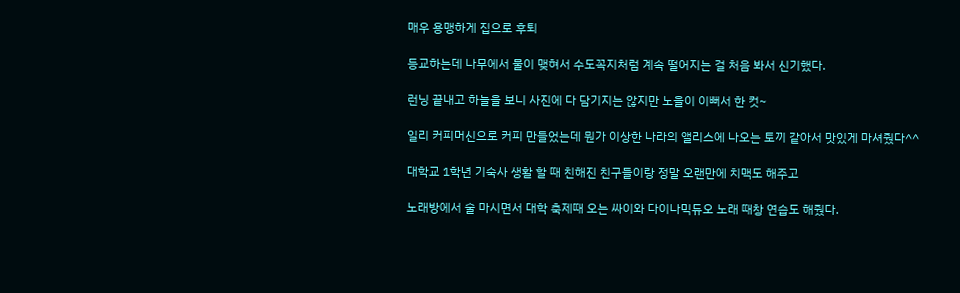매우 용맹하게 집으로 후퇴

등교하는데 나무에서 물이 맺혀서 수도꼭지처럼 계속 떨어지는 걸 처음 봐서 신기했다.

런닝 끝내고 하늘을 보니 사진에 다 담기지는 않지만 노을이 이뻐서 한 컷~

일리 커피머신으로 커피 만들었는데 뭔가 이상한 나라의 앨리스에 나오는 토끼 같아서 맛있게 마셔줬다^^

대학교 1학년 기숙사 생활 할 때 친해진 친구들이랑 정말 오랜만에 치맥도 해주고

노래방에서 술 마시면서 대학 축제때 오는 싸이와 다이나믹듀오 노래 때창 연습도 해줬다.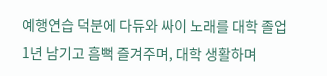예행연습 덕분에 다듀와 싸이 노래를 대학 졸업 1년 남기고 흠뻑 즐겨주며, 대학 생활하며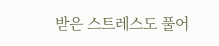받은 스트레스도 풀어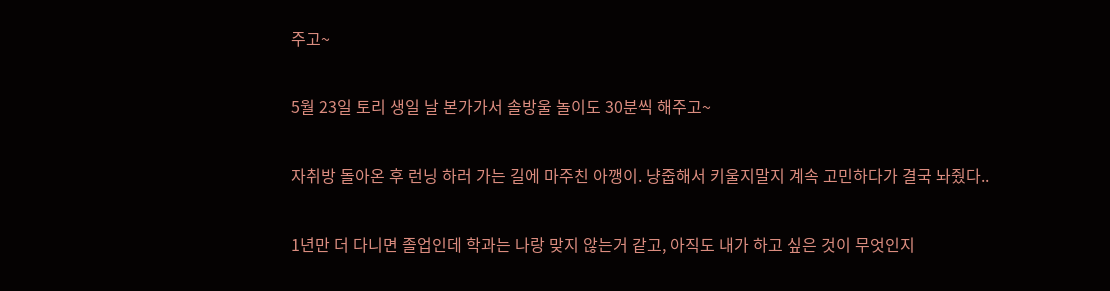주고~

5월 23일 토리 생일 날 본가가서 솔방울 놀이도 30분씩 해주고~

자취방 돌아온 후 런닝 하러 가는 길에 마주친 아깽이. 냥줍해서 키울지말지 계속 고민하다가 결국 놔줬다..

1년만 더 다니면 졸업인데 학과는 나랑 맞지 않는거 같고, 아직도 내가 하고 싶은 것이 무엇인지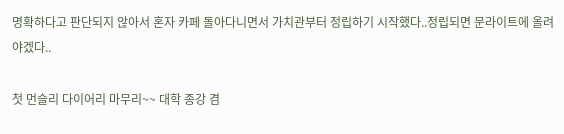명확하다고 판단되지 않아서 혼자 카페 돌아다니면서 가치관부터 정립하기 시작했다..정립되면 문라이트에 올려야겠다..

첫 먼슬리 다이어리 마무리~~ 대학 종강 겸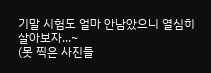기말 시험도 얼마 안남았으니 열심히 살아보자...~
(못 찍은 사진들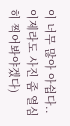이 너무 많아 아쉽다.. 이제라도 사진 좀 열심히 찍어봐야겠다)